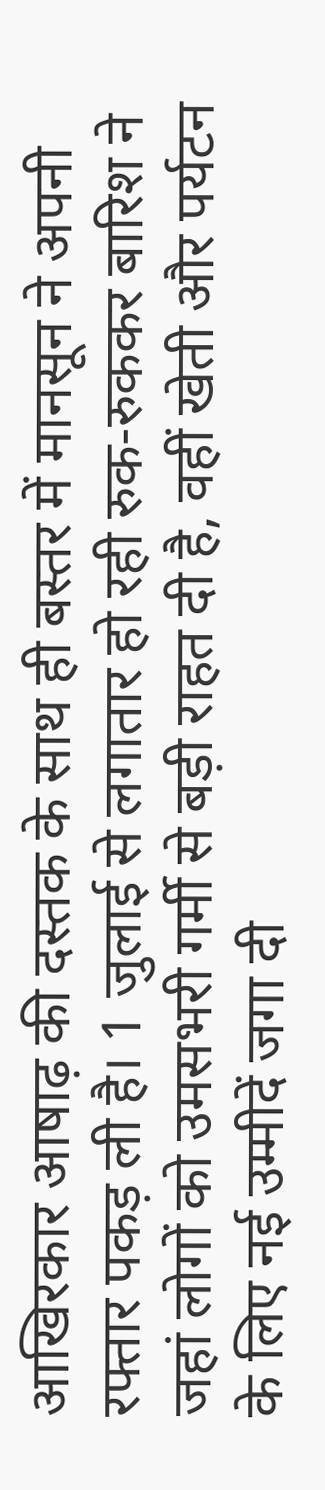आखिरकार आषाढ़ की दस्तक के साथ ही बस्तर में मानसून ने अपनी रफ्तार पकड़ ली है। 1 जुलाई से लगातार हो रही रुक-रुककर बारिश ने जहां लोगों को उमसभरी गर्मी से बड़ी राहत दी है, वहीं खेती और पर्यटन के लिए नई उम्मीदें जगा दी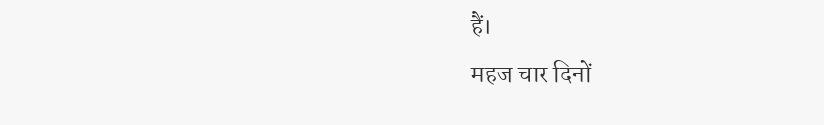हैं।
महज चार दिनों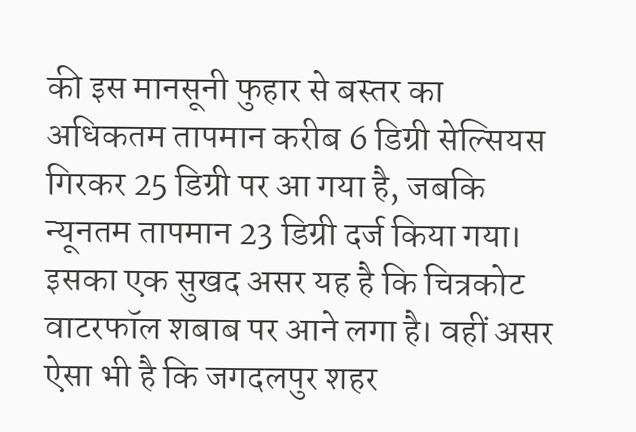की इस मानसूनी फुहार से बस्तर का अधिकतम तापमान करीब 6 डिग्री सेल्सियस गिरकर 25 डिग्री पर आ गया है, जबकि न्यूनतम तापमान 23 डिग्री दर्ज किया गया।
इसका एक सुखद असर यह है कि चित्रकोट वाटरफॉल शबाब पर आने लगा है। वहीं असर ऐसा भी है कि जगदलपुर शहर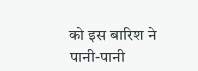को इस बारिश ने पानी-पानी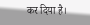कर दिया है।